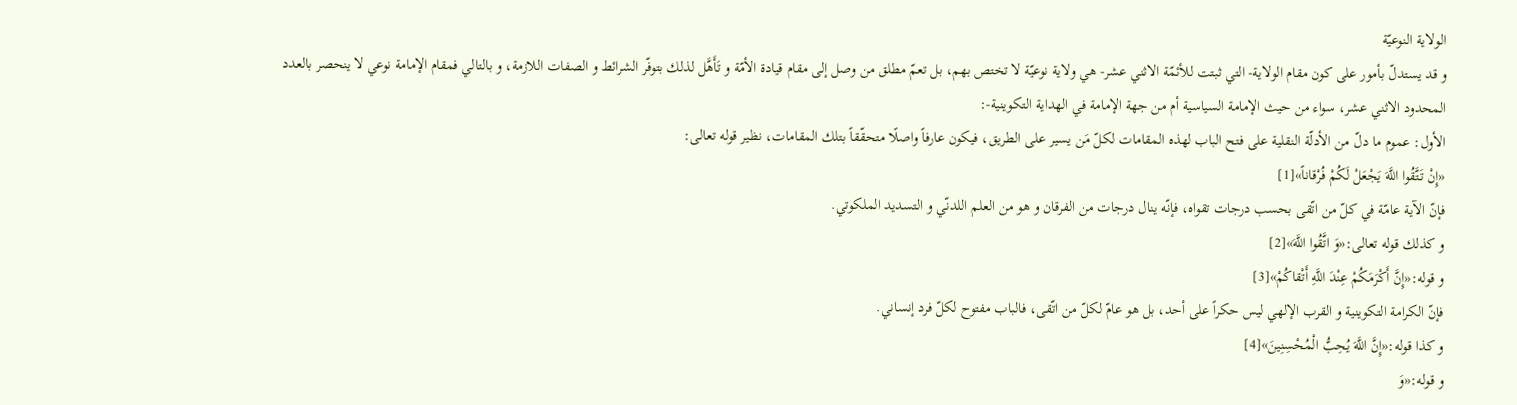الولاية النوعيّة
و قد يستدلّ بأمور على كون مقام الولاية- التي ثبتت للأئمّة الاثني عشر- هي ولاية نوعيّة لا تختص بهم، بل تعمّ مطلق من وصل إلى مقام قيادة الأمّة و تَأَهَّل لذلك بتوفّر الشرائط و الصفات اللازمة، و بالتالي فمقام الإمامة نوعي لا ينحصر بالعدد المحدود الاثني عشر، سواء من حيث الإمامة السياسية أم من جهة الإمامة في الهداية التكوينية-:
الأول: عموم ما دلّ من الأدلّة النقلية على فتح الباب لهذه المقامات لكلّ مَن يسير على الطريق، فيكون عارفاً واصلًا متحقّقاً بتلك المقامات، نظير قوله تعالى:
«إِنْ تَتَّقُوا اللَّهَ يَجْعَلْ لَكُمْ فُرْقاناً»[1]
فإنّ الآية عامّة في كلّ من اتّقى بحسب درجات تقواه، فإنّه ينال درجات من الفرقان و هو من العلم اللدنّي و التسديد الملكوتي.
و كذلك قوله تعالى:«وَ اتَّقُوا اللَّهَ»[2]
و قوله:«إِنَّ أَكْرَمَكُمْ عِنْدَ اللَّهِ أَتْقاكُمْ»[3]
فإنّ الكرامة التكوينية و القرب الإلهي ليس حكراً على أحد، بل هو عامّ لكلّ من اتّقى، فالباب مفتوح لكلّ فرد إنساني.
و كذا قوله:«إِنَّ اللَّهَ يُحِبُّ الْمُحْسِنِينَ»[4]
و قوله:«وَ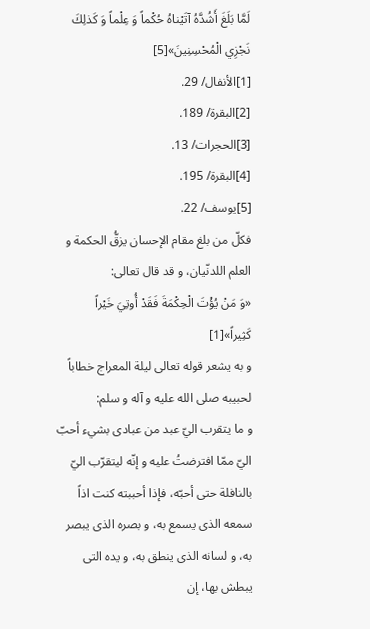لَمَّا بَلَغَ أَشُدَّهُ آتَيْناهُ حُكْماً وَ عِلْماً وَ كَذلِكَ نَجْزِي الْمُحْسِنِينَ»[5]
[1]الأنفال/ 29.
[2]البقرة/ 189.
[3]الحجرات/ 13.
[4]البقرة/ 195.
[5]يوسف/ 22.
فكلّ من بلغ مقام الإحسان يزقُّ الحكمة و العلم اللدنّيان، و قد قال تعالى:
«وَ مَنْ يُؤْتَ الْحِكْمَةَ فَقَدْ أُوتِيَ خَيْراً كَثِيراً»[1]
و به يشعر قوله تعالى ليلة المعراج خطاباً لحبيبه صلى الله عليه و آله و سلم:
و ما يتقرب اليّ عبد من عبادى بشيء أحبّ اليّ ممّا افترضتُ عليه و إنّه ليتقرّب اليّ بالنافلة حتى أحبّه، فإذا أحببته كنت اذاً سمعه الذى يسمع به، و بصره الذى يبصر به، و لسانه الذى ينطق به، و يده التى يبطش بها، إن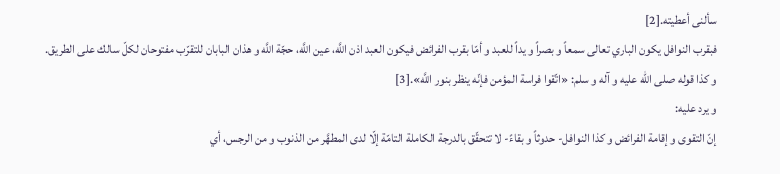سألنى أعطيته.[2]
فبقرب النوافل يكون الباري تعالى سمعاً و بصراً و يداً للعبد و أمّا بقرب الفرائض فيكون العبد اذن اللَّه، عين اللَّه، حجّة اللَّه و هذان البابان للتقرّب مفتوحان لكلّ سالك على الطريق.
و كذا قوله صلى الله عليه و آله و سلم: «اتّقوا فراسة المؤمن فإنّه ينظر بنور اللَّه».[3]
و يرد عليه:
إنّ التقوى و إقامة الفرائض و كذا النوافل- حدوثاً و بقاءً- لا تتحقّق بالدرجة الكاملة التامّة إلّا لدى المطهَّر من الذنوب و من الرجس، أي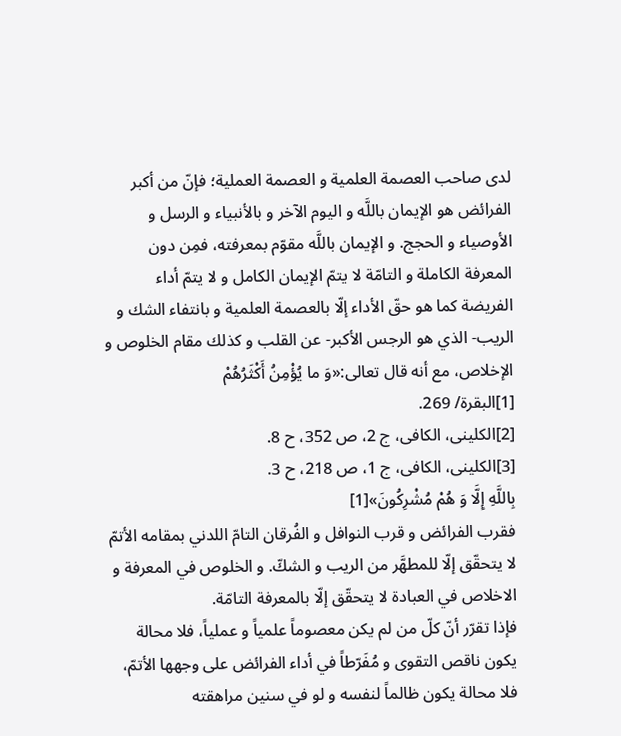لدى صاحب العصمة العلمية و العصمة العملية؛ فإنّ من أكبر الفرائض هو الإيمان باللَّه و اليوم الآخر و بالأنبياء و الرسل و الأوصياء و الحجج. و الإيمان باللَّه مقوّم بمعرفته، فمِن دون المعرفة الكاملة و التامّة لا يتمّ الإيمان الكامل و لا يتمّ أداء الفريضة كما هو حقّ الأداء إلّا بالعصمة العلمية و بانتفاء الشك و الريب- الذي هو الرجس الأكبر- عن القلب و كذلك مقام الخلوص و الإخلاص، مع أنه قال تعالى:«وَ ما يُؤْمِنُ أَكْثَرُهُمْ
[1]البقرة/ 269.
[2]الكلينى، الكافى، ج 2، ص 352، ح 8.
[3]الكلينى، الكافى، ج 1، ص 218، ح 3.
بِاللَّهِ إِلَّا وَ هُمْ مُشْرِكُونَ»[1]
فقرب الفرائض و قرب النوافل و الفُرقان التامّ اللدني بمقامه الأتمّ لا يتحقّق إلّا للمطهَّر من الريب و الشكّ. و الخلوص في المعرفة و الاخلاص في العبادة لا يتحقّق إلّا بالمعرفة التامّة.
فإذا تقرّر أنّ كلّ من لم يكن معصوماً علمياً و عملياً، فلا محالة يكون ناقص التقوى و مُفَرّطاً في أداء الفرائض على وجهها الأتمّ، فلا محالة يكون ظالماً لنفسه و لو في سنين مراهقته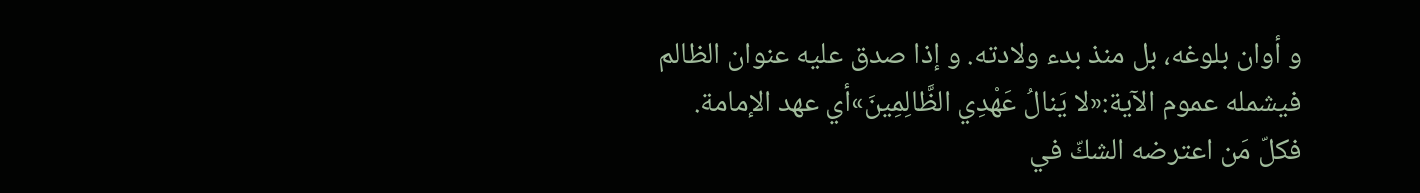و أوان بلوغه، بل منذ بدء ولادته. و إذا صدق عليه عنوان الظالم فيشمله عموم الآية:«لا يَنالُ عَهْدِي الظَّالِمِينَ»أي عهد الإمامة.
فكلّ مَن اعترضه الشكّ في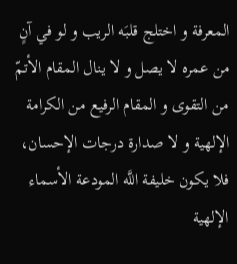المعرفة و اختلج قلبَه الريب و لو في آنٍ من عمره لا يصل و لا ينال المقام الأتمّ من التقوى و المقام الرفيع من الكرامة الإلهية و لا صدارة درجات الإحسان، فلا يكون خليفة اللَّه المودعة الأسماء الإلهية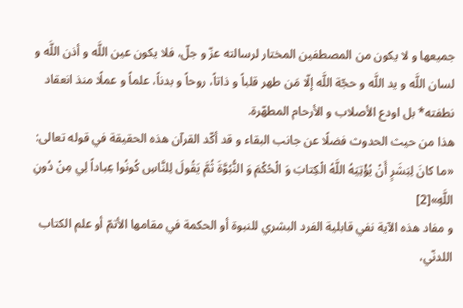جميعها و لا يكون من المصطفين المختار لرسالته عزّ و جلّ، فلا يكون عين اللَّه و أذن اللَّه و لسان اللَّه و يد اللَّه و حجّة اللَّه إلّا مَن طهر قلباً و ذاتاً، روحاً و بدناً، علماً و عملًا منذ انعقاد نطفته* بل اودع الأصلاب و الأرحام المطهّرة.
هذا من حيث الحدوث فضلًا عن جانب البقاء و قد أكّد القرآن هذه الحقيقة في قوله تعالى:
«ما كانَ لِبَشَرٍ أَنْ يُؤْتِيَهُ اللَّهُ الْكِتابَ وَ الْحُكْمَ وَ النُّبُوَّةَ ثُمَّ يَقُولَ لِلنَّاسِ كُونُوا عِباداً لِي مِنْ دُونِ اللَّهِ»[2]
و مفاد هذه الآية نفي قابلية الفرد البشري للنبوة أو الحكمة في مقامها الأتمّ أو علم الكتاب اللدنّي،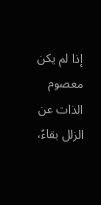إذا لم يكن معصوم الذات عن الزلل بقاءً،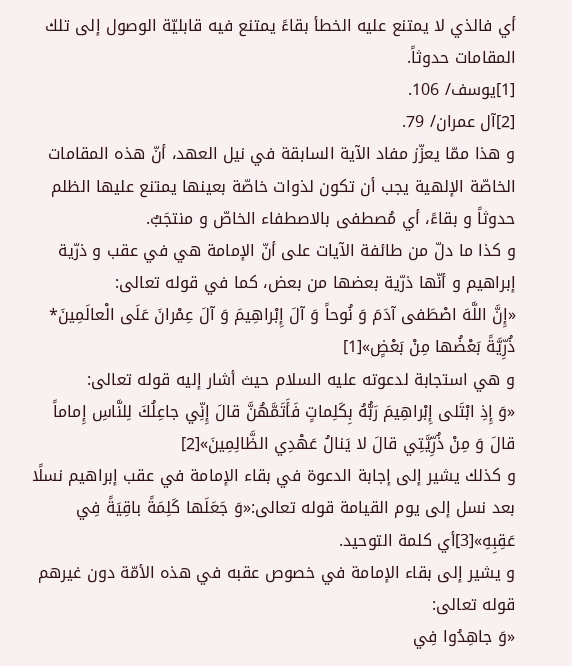أي فالذي لا يمتنع عليه الخطأ بقاءً يمتنع فيه قابليّة الوصول إلى تلك المقامات حدوثاً.
[1]يوسف/ 106.
[2]آل عمران/ 79.
و هذا ممّا يعزّز مفاد الآية السابقة في نيل العهد، أنّ هذه المقامات الخاصّة الإلهية يجب أن تكون لذوات خاصّة بعينها يمتنع عليها الظلم حدوثاً و بقاءً، أي مُصطفى بالاصطفاء الخاصّ و منتجَبٌ.
و كذا ما دلّ من طائفة الآيات على أنّ الإمامة هي في عقب و ذرّية إبراهيم و أنّها ذرّية بعضها من بعض، كما في قوله تعالى:
«إِنَّ اللَّهَ اصْطَفى آدَمَ وَ نُوحاً وَ آلَ إِبْراهِيمَ وَ آلَ عِمْرانَ عَلَى الْعالَمِينَ* ذُرِّيَّةً بَعْضُها مِنْ بَعْضٍ»[1]
و هي استجابة لدعوته عليه السلام حيث أشار إليه قوله تعالى:
«وَ إِذِ ابْتَلى إِبْراهِيمَ رَبُّهُ بِكَلِماتٍ فَأَتَمَّهُنَّ قالَ إِنِّي جاعِلُكَ لِلنَّاسِ إِماماً قالَ وَ مِنْ ذُرِّيَّتِي قالَ لا يَنالُ عَهْدِي الظَّالِمِينَ»[2]
و كذلك يشير إلى إجابة الدعوة في بقاء الإمامة في عقب إبراهيم نسلًا بعد نسل إلى يوم القيامة قوله تعالى:«وَ جَعَلَها كَلِمَةً باقِيَةً فِي عَقِبِهِ»[3]أي كلمة التوحيد.
و يشير إلى بقاء الإمامة في خصوص عقبه في هذه الأمّة دون غيرهم قوله تعالى:
«وَ جاهِدُوا فِي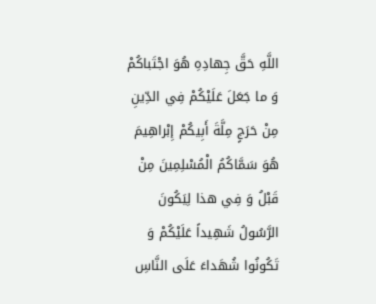اللَّهِ حَقَّ جِهادِهِ هُوَ اجْتَباكُمْ وَ ما جَعَلَ عَلَيْكُمْ فِي الدِّينِ مِنْ حَرَجٍ مِلَّةَ أَبِيكُمْ إِبْراهِيمَ هُوَ سَمَّاكُمُ الْمُسْلِمِينَ مِنْ قَبْلُ وَ فِي هذا لِيَكُونَ الرَّسُولُ شَهِيداً عَلَيْكُمْ وَ تَكُونُوا شُهَداءَ عَلَى النَّاسِ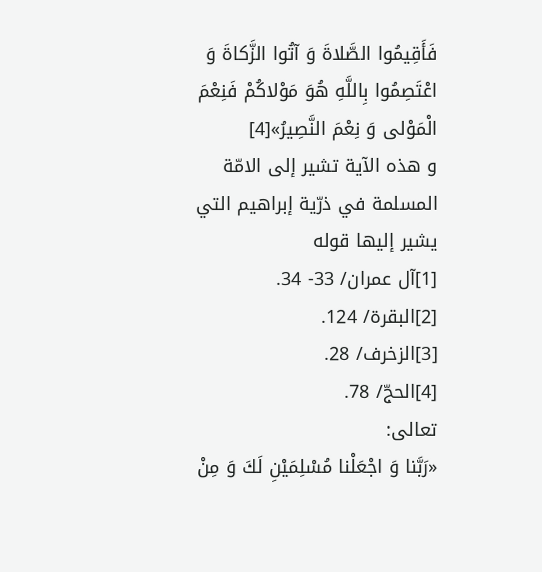فَأَقِيمُوا الصَّلاةَ وَ آتُوا الزَّكاةَ وَ اعْتَصِمُوا بِاللَّهِ هُوَ مَوْلاكُمْ فَنِعْمَ الْمَوْلى وَ نِعْمَ النَّصِيرُ»[4]
و هذه الآية تشير إلى الامّة المسلمة في ذرّية إبراهيم التي يشير إليها قوله
[1]آل عمران/ 33- 34.
[2]البقرة/ 124.
[3]الزخرف/ 28.
[4]الحجّ/ 78.
تعالى:
«رَبَّنا وَ اجْعَلْنا مُسْلِمَيْنِ لَكَ وَ مِنْ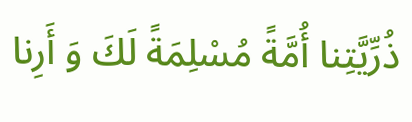ذُرِّيَّتِنا أُمَّةً مُسْلِمَةً لَكَ وَ أَرِنا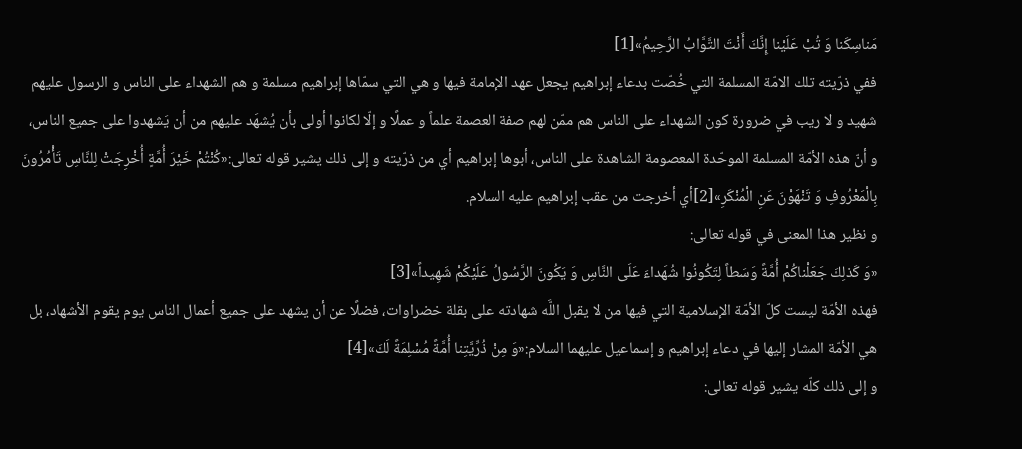مَناسِكَنا وَ تُبْ عَلَيْنا إِنَّكَ أَنْتَ التَّوَّابُ الرَّحِيمُ»[1]
ففي ذرّيته تلك الامّة المسلمة التي خُصّت بدعاء إبراهيم يجعل عهد الإمامة فيها و هي التي سمّاها إبراهيم مسلمة و هم الشهداء على الناس و الرسول عليهم شهيد و لا ريب في ضرورة كون الشهداء على الناس هم ممّن لهم صفة العصمة علماً و عملًا و إلّا لكانوا أولى بأن يُشهَد عليهم من أن يَشهدوا على جميع الناس، و أنّ هذه الأمّة المسلمة الموحّدة المعصومة الشاهدة على الناس، أبوها إبراهيم أي من ذرّيته و إلى ذلك يشير قوله تعالى:«كُنْتُمْ خَيْرَ أُمَّةٍ أُخْرِجَتْ لِلنَّاسِ تَأْمُرُونَ بِالْمَعْرُوفِ وَ تَنْهَوْنَ عَنِ الْمُنْكَرِ»[2]أي أخرجت من عقب إبراهيم عليه السلام.
و نظير هذا المعنى في قوله تعالى:
«وَ كَذلِكَ جَعَلْناكُمْ أُمَّةً وَسَطاً لِتَكُونُوا شُهَداءَ عَلَى النَّاسِ وَ يَكُونَ الرَّسُولُ عَلَيْكُمْ شَهِيداً»[3]
فهذه الأمّة ليست كلّ الأمّة الإسلامية التي فيها من لا يقبل اللَّه شهادته على بقلة خضراوات، فضلًا عن أن يشهد على جميع أعمال الناس يوم يقوم الأشهاد، بل هي الأمّة المشار إليها في دعاء إبراهيم و إسماعيل عليهما السلام:«وَ مِنْ ذُرِّيَّتِنا أُمَّةً مُسْلِمَةً لَكَ»[4]
و إلى ذلك كلّه يشير قوله تعالى: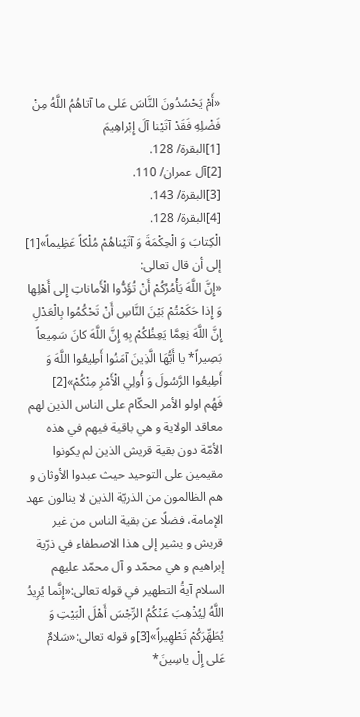«أَمْ يَحْسُدُونَ النَّاسَ عَلى ما آتاهُمُ اللَّهُ مِنْ فَضْلِهِ فَقَدْ آتَيْنا آلَ إِبْراهِيمَ
[1]البقرة/ 128.
[2]آل عمران/ 110.
[3]البقرة/ 143.
[4]البقرة/ 128.
الْكِتابَ وَ الْحِكْمَةَ وَ آتَيْناهُمْ مُلْكاً عَظِيماً»[1]
إلى أن قال تعالى:
«إِنَّ اللَّهَ يَأْمُرُكُمْ أَنْ تُؤَدُّوا الْأَماناتِ إِلى أَهْلِها وَ إِذا حَكَمْتُمْ بَيْنَ النَّاسِ أَنْ تَحْكُمُوا بِالْعَدْلِ إِنَّ اللَّهَ نِعِمَّا يَعِظُكُمْ بِهِ إِنَّ اللَّهَ كانَ سَمِيعاً بَصِيراً* يا أَيُّهَا الَّذِينَ آمَنُوا أَطِيعُوا اللَّهَ وَ أَطِيعُوا الرَّسُولَ وَ أُولِي الْأَمْرِ مِنْكُمْ»[2]
فَهُم اولو الأمر الحكّام على الناس الذين لهم معاقد الولاية و هي باقية فيهم في هذه الأمّة دون بقية قريش الذين لم يكونوا مقيمين على التوحيد حيث عبدوا الأوثان و هم الظالمون من الذريّة الذين لا ينالون عهد الإمامة، فضلًا عن بقية الناس من غير قريش و يشير إلى هذا الاصطفاء في ذرّية إبراهيم و هي محمّد و آل محمّد عليهم السلام آيةُ التطهير في قوله تعالى:«إِنَّما يُرِيدُ اللَّهُ لِيُذْهِبَ عَنْكُمُ الرِّجْسَ أَهْلَ الْبَيْتِ وَ يُطَهِّرَكُمْ تَطْهِيراً»[3]و قوله تعالى:«سَلامٌ عَلى إِلْ ياسِينَ*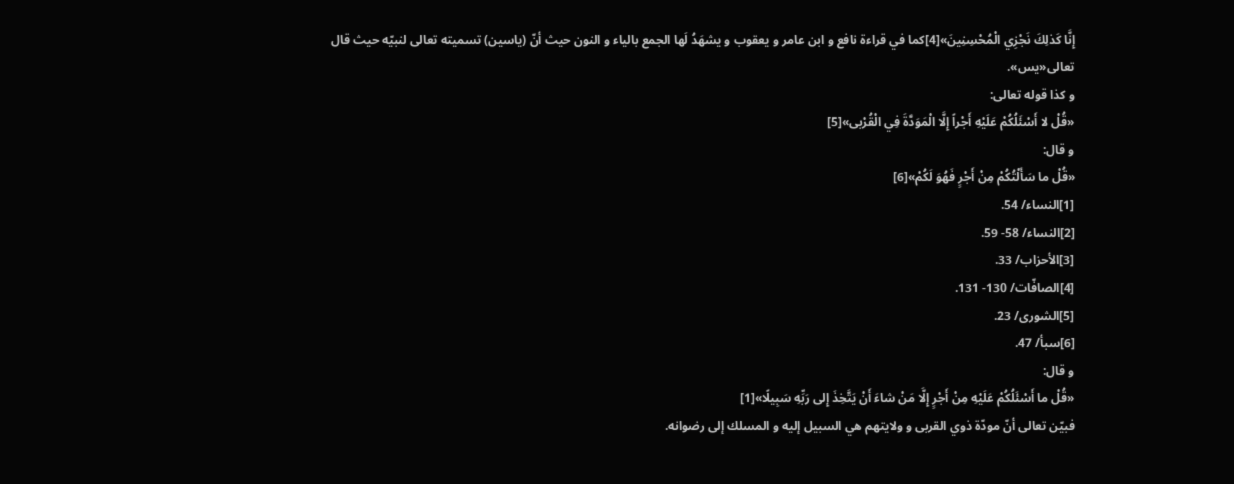إِنَّا كَذلِكَ نَجْزِي الْمُحْسِنِينَ»[4]كما في قراءة نافع و ابن عامر و يعقوب و يشهَدُ لَها الجمع بالياء و النون حيث أنّ (ياسين) تسميته تعالى لنبيّه حيث قال تعالى«يس».
و كذا قوله تعالى:
«قُلْ لا أَسْئَلُكُمْ عَلَيْهِ أَجْراً إِلَّا الْمَوَدَّةَ فِي الْقُرْبى»[5]
و قال:
«قُلْ ما سَأَلْتُكُمْ مِنْ أَجْرٍ فَهُوَ لَكُمْ»[6]
[1]النساء/ 54.
[2]النساء/ 58- 59.
[3]الأحزاب/ 33.
[4]الصافّات/ 130- 131.
[5]الشورى/ 23.
[6]سبأ/ 47.
و قال:
«قُلْ ما أَسْئَلُكُمْ عَلَيْهِ مِنْ أَجْرٍ إِلَّا مَنْ شاءَ أَنْ يَتَّخِذَ إِلى رَبِّهِ سَبِيلًا»[1]
فبيّن تعالى أنّ مودّة ذوي القربى و ولايتهم هي السبيل إليه و المسلك إلى رضوانه.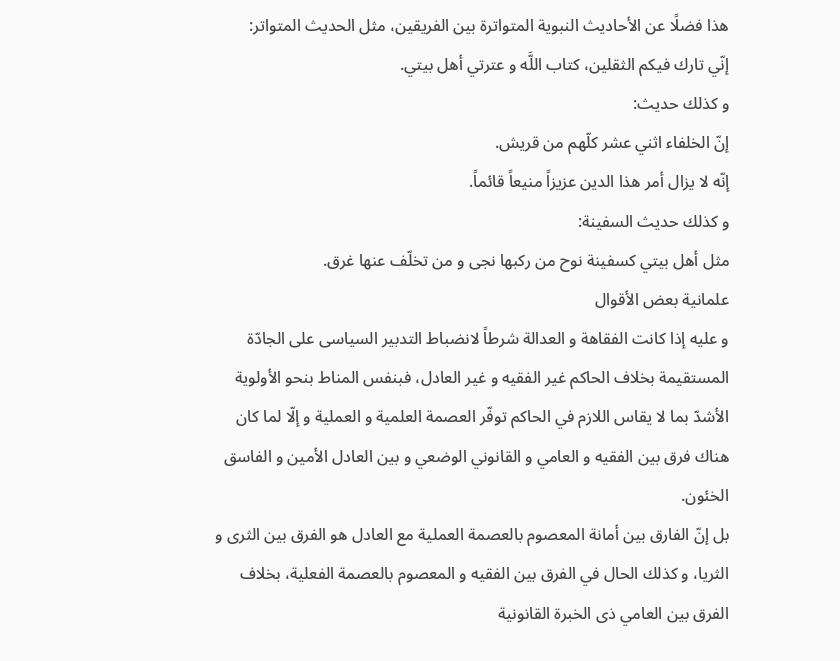هذا فضلًا عن الأحاديث النبوية المتواترة بين الفريقين، مثل الحديث المتواتر:
إنّي تارك فيكم الثقلين، كتاب اللَّه و عترتي أهل بيتي.
و كذلك حديث:
إنّ الخلفاء اثني عشر كلّهم من قريش.
إنّه لا يزال أمر هذا الدين عزيزاً منيعاً قائماً.
و كذلك حديث السفينة:
مثل أهل بيتي كسفينة نوح من ركبها نجى و من تخلّف عنها غرق.
علمانية بعض الأقوال
و عليه إذا كانت الفقاهة و العدالة شرطاً لانضباط التدبير السياسى على الجادّة المستقيمة بخلاف الحاكم غير الفقيه و غير العادل، فبنفس المناط بنحو الأولوية الأشدّ بما لا يقاس اللازم في الحاكم توفّر العصمة العلمية و العملية و إلّا لما كان هناك فرق بين الفقيه و العامي و القانوني الوضعي و بين العادل الأمين و الفاسق الخئون.
بل إنّ الفارق بين أمانة المعصوم بالعصمة العملية مع العادل هو الفرق بين الثرى و الثريا، و كذلك الحال في الفرق بين الفقيه و المعصوم بالعصمة الفعلية، بخلاف الفرق بين العامي ذى الخبرة القانونية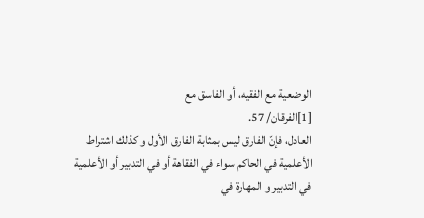الوضعية مع الفقيه، أو الفاسق مع
[1]الفرقان/ 57.
العادل، فإنّ الفارق ليس بمثابة الفارق الأول و كذلك اشتراط الأعلمية في الحاكم سواء في الفقاهة أو في التدبير أو الأعلمية في التدبير و المهارة في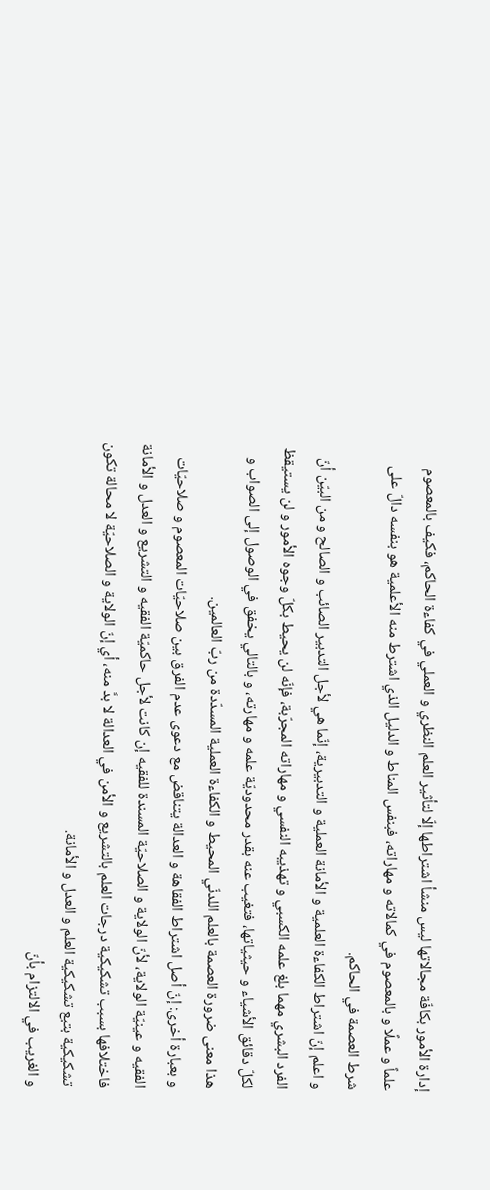إدارة الأمور بكافّة مجالاتها ليس منشأ اشتراطها إلّا لتأثير العلم النظري و العملي في كفاءة الحاكم، فكيف بالمعصوم علماً و عملًا و بالمعصوم في كمالاته و مهاراته، فبنفس المناط و الدليل الذي اشترط منه الأعلمية هو بنفسه دالّ على شرط العصمة في الحاكم.
و اعلم إنّ اشتراط الكفاءة العلمية و الأمانة العملية و التدبيرية، إنّما هي لأجل التدبير الصائب و الصالح و من البيّن أنّ الفرد البشري مهما بلغ علمه الكسبي و تهذيبه النفسي و مهاراته المجرّبة، فإنّه لن يحيط بكلّ وجوه الأمور و لن يستيقظ لكلّ دقائق الأشياء و حيثياتها، فتغيب عنه بقدر محدوديّة علمه و مهارته، و بالتالي يخفق في الوصول إلى الصواب و هذا معنى ضرورة العصمة بالعلم اللدنّي المحيط و الكفاءة العملية المسدّدة من ربّ العالمين.
و بعبارة أخرى: إنّ أصل اشتراط الفقاهة و العدالة يتناقض مع دعوى عدم الفرق بين صلاحيّات المعصوم و صلاحيّات الفقيه و عينيّة الولاية، لأنّ الولاية و الصلاحيّة المسندة للفقيه إن كانت لأجل حاكميّة الفقيه و التشريع و العدل و الأمانة فاختلافها بسبب تشكيكية درجات العلم بالتشريع و الأمن في العدالة لا بدَّ منه، أي إنّ الولاية و الصلاحيّة لا محالة تكون تشكيكية بتبع تشكيكية العلم و العدل و الأمانة.
و الغريب في الالتزام بأنّ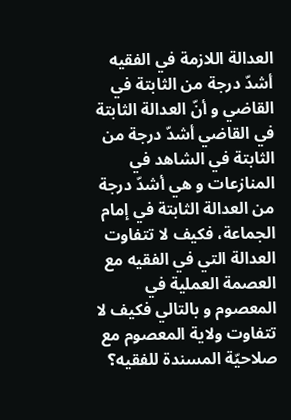العدالة اللازمة في الفقيه أشدّ درجة من الثابتة في القاضي و أنّ العدالة الثابتة في القاضي أشدّ درجة من الثابتة في الشاهد في المنازعات و هي أشدّ درجة من العدالة الثابتة في إمام الجماعة، فكيف لا تتفاوت العدالة التي في الفقيه مع العصمة العملية في المعصوم و بالتالي فكيف لا تتفاوت ولاية المعصوم مع صلاحيّة المسندة للفقيه؟